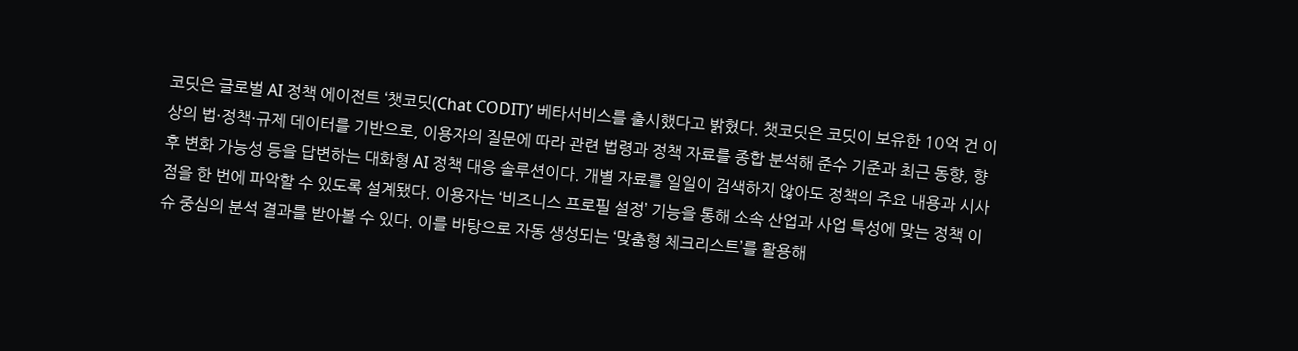코딧은 글로벌 AI 정책 에이전트 ‘챗코딧(Chat CODIT)’ 베타서비스를 출시했다고 밝혔다. 챗코딧은 코딧이 보유한 10억 건 이상의 법·정책·규제 데이터를 기반으로, 이용자의 질문에 따라 관련 법령과 정책 자료를 종합 분석해 준수 기준과 최근 동향, 향후 변화 가능성 등을 답변하는 대화형 AI 정책 대응 솔루션이다. 개별 자료를 일일이 검색하지 않아도 정책의 주요 내용과 시사점을 한 번에 파악할 수 있도록 설계됐다. 이용자는 ‘비즈니스 프로필 설정’ 기능을 통해 소속 산업과 사업 특성에 맞는 정책 이슈 중심의 분석 결과를 받아볼 수 있다. 이를 바탕으로 자동 생성되는 ‘맞춤형 체크리스트’를 활용해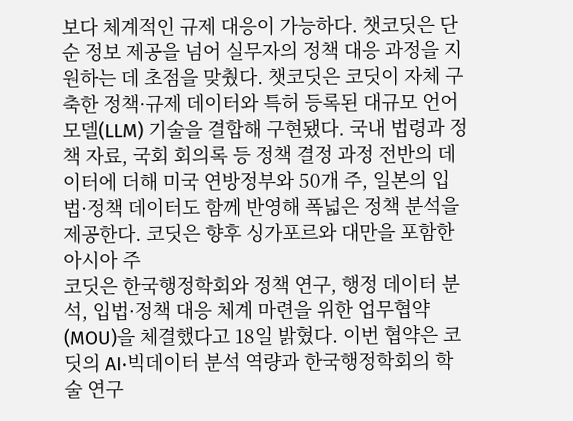보다 체계적인 규제 대응이 가능하다. 챗코딧은 단순 정보 제공을 넘어 실무자의 정책 대응 과정을 지원하는 데 초점을 맞췄다. 챗코딧은 코딧이 자체 구축한 정책·규제 데이터와 특허 등록된 대규모 언어 모델(LLM) 기술을 결합해 구현됐다. 국내 법령과 정책 자료, 국회 회의록 등 정책 결정 과정 전반의 데이터에 더해 미국 연방정부와 50개 주, 일본의 입법·정책 데이터도 함께 반영해 폭넓은 정책 분석을 제공한다. 코딧은 향후 싱가포르와 대만을 포함한 아시아 주
코딧은 한국행정학회와 정책 연구, 행정 데이터 분석, 입법·정책 대응 체계 마련을 위한 업무협약(MOU)을 체결했다고 18일 밝혔다. 이번 협약은 코딧의 AI·빅데이터 분석 역량과 한국행정학회의 학술 연구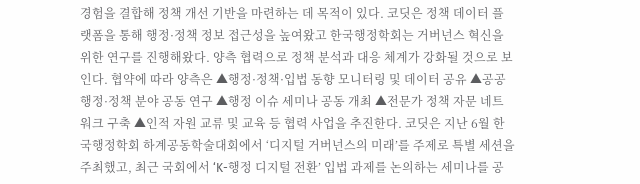경험을 결합해 정책 개선 기반을 마련하는 데 목적이 있다. 코딧은 정책 데이터 플랫폼을 통해 행정·정책 정보 접근성을 높여왔고 한국행정학회는 거버넌스 혁신을 위한 연구를 진행해왔다. 양측 협력으로 정책 분석과 대응 체계가 강화될 것으로 보인다. 협약에 따라 양측은 ▲행정·정책·입법 동향 모니터링 및 데이터 공유 ▲공공행정·정책 분야 공동 연구 ▲행정 이슈 세미나 공동 개최 ▲전문가 정책 자문 네트워크 구축 ▲인적 자원 교류 및 교육 등 협력 사업을 추진한다. 코딧은 지난 6월 한국행정학회 하계공동학술대회에서 ‘디지털 거버넌스의 미래’를 주제로 특별 세션을 주최했고, 최근 국회에서 ‘K-행정 디지털 전환’ 입법 과제를 논의하는 세미나를 공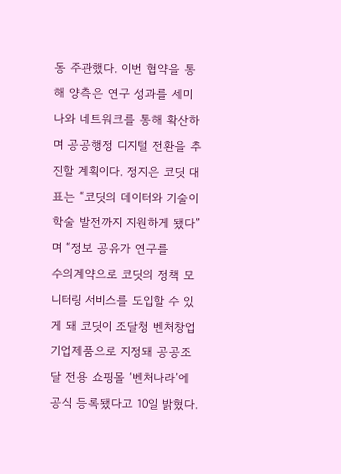동 주관했다. 이번 협약을 통해 양측은 연구 성과를 세미나와 네트워크를 통해 확산하며 공공행정 디지털 전환을 추진할 계획이다. 정지은 코딧 대표는 “코딧의 데이터와 기술이 학술 발전까지 지원하게 됐다”며 “정보 공유가 연구를
수의계약으로 코딧의 정책 모니터링 서비스를 도입할 수 있게 돼 코딧이 조달청 벤처창업기업제품으로 지정돼 공공조달 전용 쇼핑몰 ‘벤처나라’에 공식 등록됐다고 10일 밝혔다.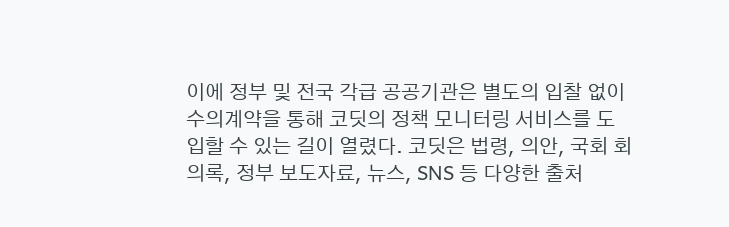이에 정부 및 전국 각급 공공기관은 별도의 입찰 없이 수의계약을 통해 코딧의 정책 모니터링 서비스를 도입할 수 있는 길이 열렸다. 코딧은 법령, 의안, 국회 회의록, 정부 보도자료, 뉴스, SNS 등 다양한 출처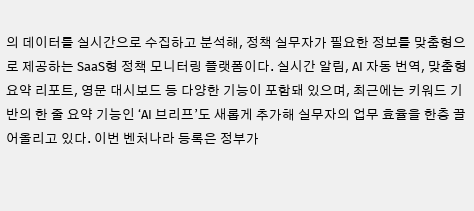의 데이터를 실시간으로 수집하고 분석해, 정책 실무자가 필요한 정보를 맞춤형으로 제공하는 SaaS형 정책 모니터링 플랫폼이다. 실시간 알림, AI 자동 번역, 맞춤형 요약 리포트, 영문 대시보드 등 다양한 기능이 포함돼 있으며, 최근에는 키워드 기반의 한 줄 요약 기능인 ‘AI 브리프’도 새롭게 추가해 실무자의 업무 효율을 한층 끌어올리고 있다. 이번 벤처나라 등록은 정부가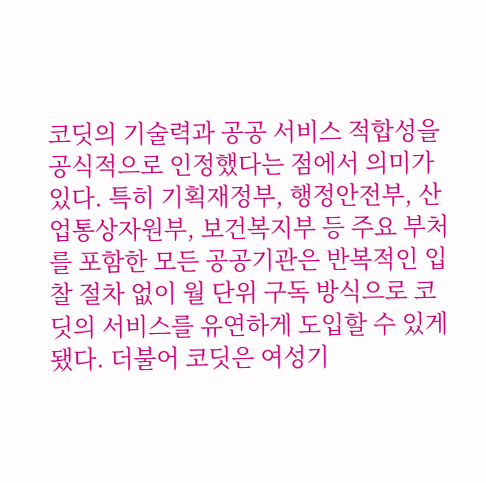코딧의 기술력과 공공 서비스 적합성을 공식적으로 인정했다는 점에서 의미가 있다. 특히 기획재정부, 행정안전부, 산업통상자원부, 보건복지부 등 주요 부처를 포함한 모든 공공기관은 반복적인 입찰 절차 없이 월 단위 구독 방식으로 코딧의 서비스를 유연하게 도입할 수 있게 됐다. 더불어 코딧은 여성기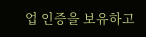업 인증을 보유하고